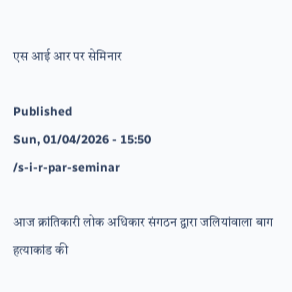एस आई आर पर सेमिनार

Published
Sun, 01/04/2026 - 15:50
/s-i-r-par-seminar

आज क्रांतिकारी लोक अधिकार संगठन द्वारा जलियांवाला बाग हत्याकांड की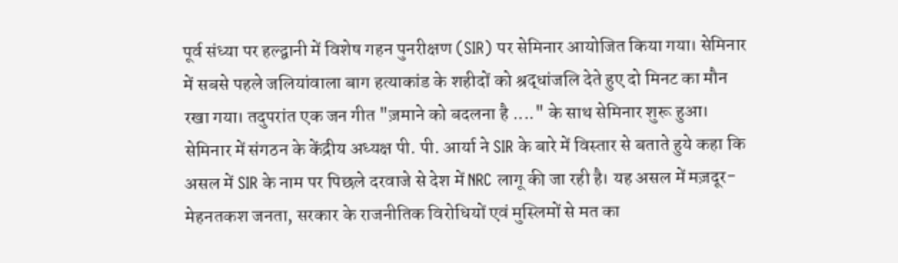पूर्व संध्या पर हल्द्वानी में विशेष गहन पुनरीक्षण (SIR) पर सेमिनार आयोजित किया गया। सेमिनार में सबसे पहले जलियांवाला बाग हत्याकांड के शहीदों को श्रद्धांजलि देते हुए दो मिनट का मौन रखा गया। तदुपरांत एक जन गीत "ज़माने को बदलना है ...." के साथ सेमिनार शुरू हुआ। सेमिनार में संगठन के केंद्रीय अध्यक्ष पी. पी. आर्या ने SIR के बारे में विस्तार से बताते हुये कहा कि असल में SIR के नाम पर पिछले दरवाजे से देश में NRC लागू की जा रही है। यह असल में मज़दूर- मेहनतकश जनता, सरकार के राजनीतिक विरोधियों एवं मुस्लिमों से मत का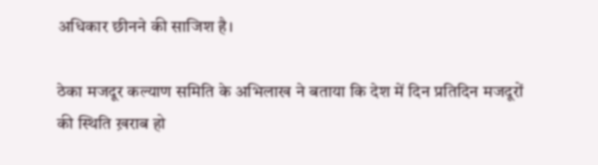अधिकार छीनने की साजिश है।

ठेका मजदूर कल्याण समिति के अभिलाख ने बताया कि देश में दिन प्रतिदिन मजदूरों की स्थिति ख़राब हो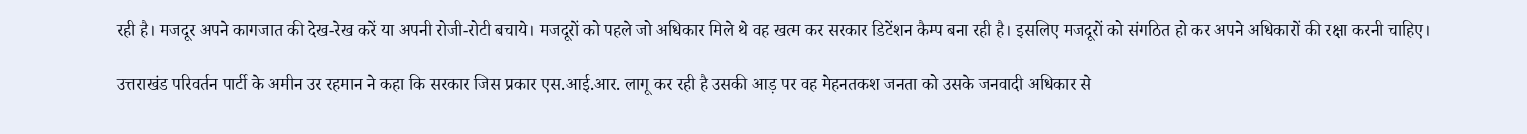रही है। मजदूर अपने कागजात की देख-रेख करें या अपनी रोजी-रोटी बचाये। मजदूरों को पहले जो अधिकार मिले थे वह खत्म कर सरकार डिटेंशन कैम्प बना रही है। इसलिए मजदूरों को संगठित हो कर अपने अधिकारों की रक्षा करनी चाहिए।

उत्तराखंड परिवर्तन पार्टी के अमीन उर रहमान ने कहा कि सरकार जिस प्रकार एस.आई.आर. लागू कर रही है उसकी आड़ पर वह मेहनतकश जनता को उसके जनवादी अधिकार से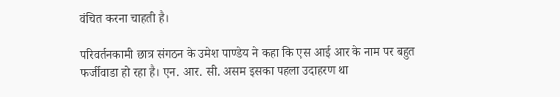वंचित करना चाहती है।

परिवर्तनकामी छात्र संगठन के उमेश पाण्डेय ने कहा कि एस आई आर के नाम पर बहुत फर्जीवाडा हो रहा है। एन. आर. सी. असम इसका पहला उदाहरण था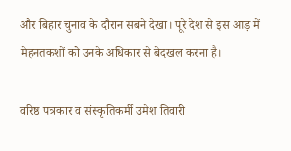और बिहार चुनाव के दौरान सबने देखा। पूरे देश से इस आड़ में मेहनतकशों को उनके अधिकार से बेदखल करना है।

वरिष्ठ पत्रकार व संस्कृतिकर्मी उमेश तिवारी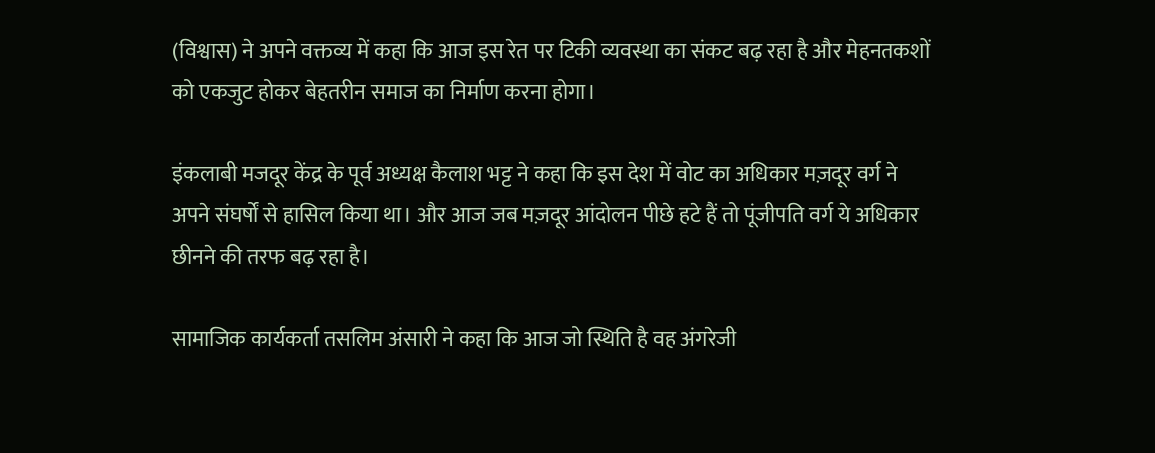(विश्वास) ने अपने वक्तव्य में कहा कि आज इस रेत पर टिकी व्यवस्था का संकट बढ़ रहा है और मेहनतकशों को एकजुट होकर बेहतरीन समाज का निर्माण करना होगा।

इंकलाबी मजदूर केंद्र के पूर्व अध्यक्ष कैलाश भट्ट ने कहा कि इस देश में वोट का अधिकार मज़दूर वर्ग ने अपने संघर्षों से हासिल किया था। और आज जब मज़दूर आंदोलन पीछे हटे हैं तो पूंजीपति वर्ग ये अधिकार छीनने की तरफ बढ़ रहा है।

सामाजिक कार्यकर्ता तसलिम अंसारी ने कहा कि आज जो स्थिति है वह अंगरेजी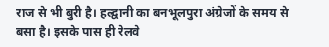राज से भी बुरी है। हल्द्वानी का बनभूलपुरा अंग्रेजों के समय से बसा है। इसके पास ही रेलवे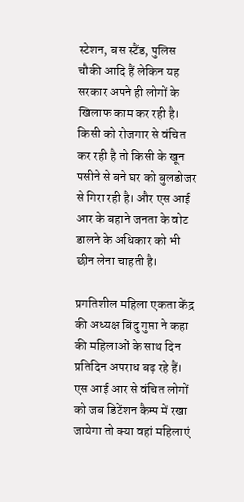स्टेशन, बस स्टैंड, पुलिस चौकी आदि हैं लेकिन यह सरकार अपने ही लोगों के खिलाफ काम कर रही है। किसी को रोजगार से वंचित कर रही है तो किसी के खून पसीने से बने घर को बुलडोजर से गिरा रही है। और एस आई आर के बहाने जनता के वोट डालने के अधिकार को भी छीन लेना चाहती है।

प्रगतिशील महिला एकता केंद्र की अध्यक्ष बिंदु गुप्ता ने कहा की महिलाओं के साथ दिन प्रतिदिन अपराध बढ़ रहे हैं। एस आई आर से वंचित लोगों को जब डिटेंशन कैम्प में रखा जायेगा तो क्या वहां महिलाएं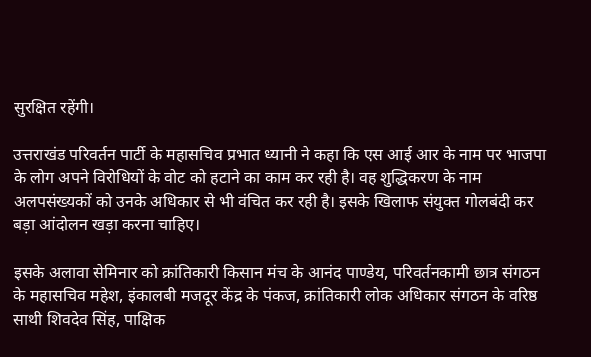सुरक्षित रहेंगी।

उत्तराखंड परिवर्तन पार्टी के महासचिव प्रभात ध्यानी ने कहा कि एस आई आर के नाम पर भाजपा के लोग अपने विरोधियों के वोट को हटाने का काम कर रही है। वह शुद्धिकरण के नाम अलपसंख्यकों को उनके अधिकार से भी वंचित कर रही है। इसके खिलाफ संयुक्त गोलबंदी कर बड़ा आंदोलन खड़ा करना चाहिए।

इसके अलावा सेमिनार को क्रांतिकारी किसान मंच के आनंद पाण्डेय, परिवर्तनकामी छात्र संगठन के महासचिव महेश, इंकालबी मजदूर केंद्र के पंकज, क्रांतिकारी लोक अधिकार संगठन के वरिष्ठ साथी शिवदेव सिंह, पाक्षिक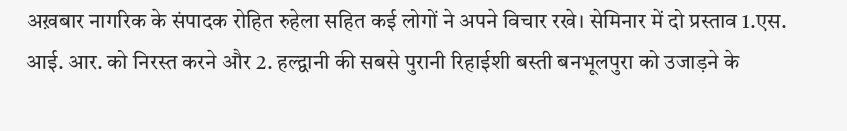अख़बार नागरिक के संपादक रोहित रुहेला सहित कई लोगों ने अपने विचार रखे। सेमिनार में दो प्रस्ताव 1.एस. आई. आर. को निरस्त करने और 2. हल्द्वानी की सबसे पुरानी रिहाईशी बस्ती बनभूलपुरा को उजाड़ने के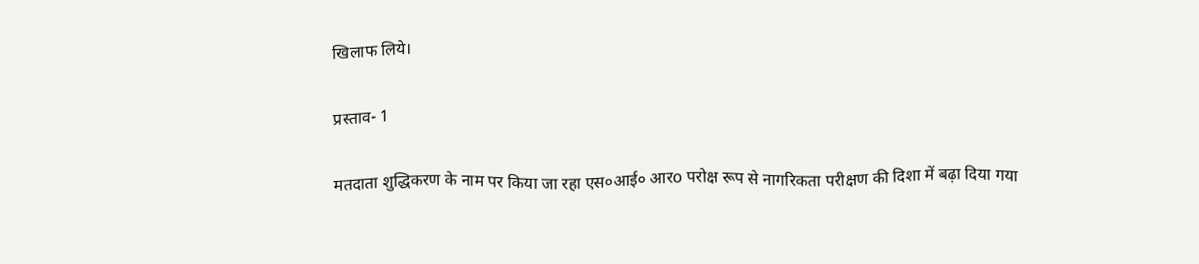खिलाफ लिये।

प्रस्ताव- 1

मतदाता शुद्धिकरण के नाम पर किया जा रहा एस०आई० आरo परोक्ष रूप से नागरिकता परीक्षण की दिशा में बढ़ा दिया गया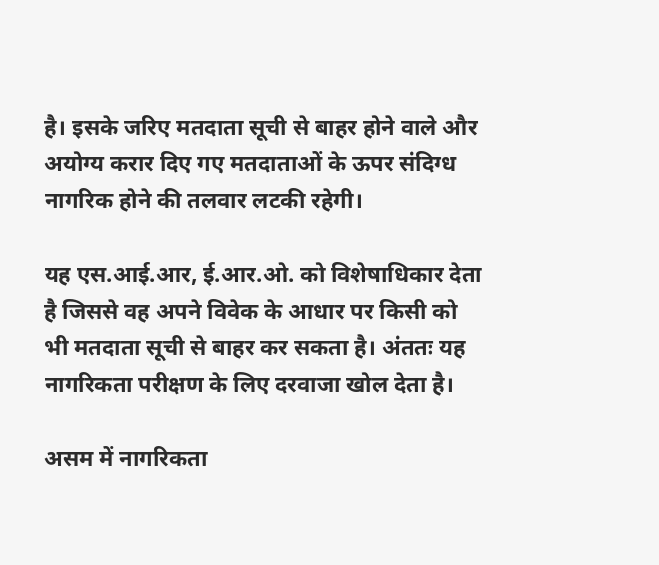है। इसके जरिए मतदाता सूची से बाहर होने वाले और अयोग्य करार दिए गए मतदाताओं के ऊपर संदिग्ध नागरिक होने की तलवार लटकी रहेगी।

यह एस.आई.आर, ई.आर.ओ. को विशेषाधिकार देता है जिससे वह अपने विवेक के आधार पर किसी को भी मतदाता सूची से बाहर कर सकता है। अंततः यह नागरिकता परीक्षण के लिए दरवाजा खोल देता है।

असम में नागरिकता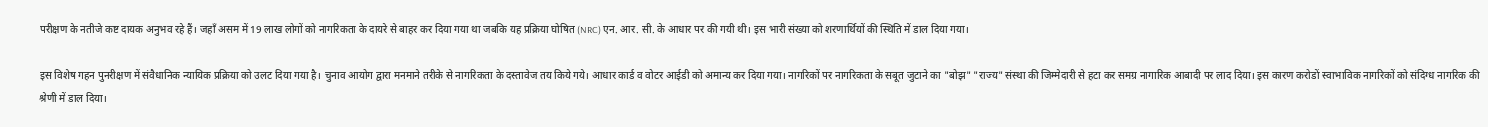परीक्षण के नतीजे कष्ट दायक अनुभव रहे हैं। जहाँ असम में 19 लाख लोगों को नागरिकता के दायरे से बाहर कर दिया गया था जबकि यह प्रक्रिया घोषित (NRC) एन. आर. सी. के आधार पर की गयी थी। इस भारी संख्या को शरणार्थियों की स्थिति में डाल दिया गया।

इस विशेष गहन पुनरीक्षण में संवैधानिक न्यायिक प्रक्रिया को उलट दिया गया है। चुनाव आयोग द्वारा मनमाने तरीके से नागरिकता के दस्तावेज तय किये गये। आधार कार्ड व वोटर आईडी को अमान्य कर दिया गया। नागरिकों पर नागरिकता के सबूत जुटाने का "बोझ" "राज्य" संस्था की जिम्मेदारी से हटा कर समग्र नागारिक आबादी पर लाद दिया। इस कारण करोडों स्वाभाविक नागरिकों को संदिग्ध नागरिक की श्रेणी में डाल दिया।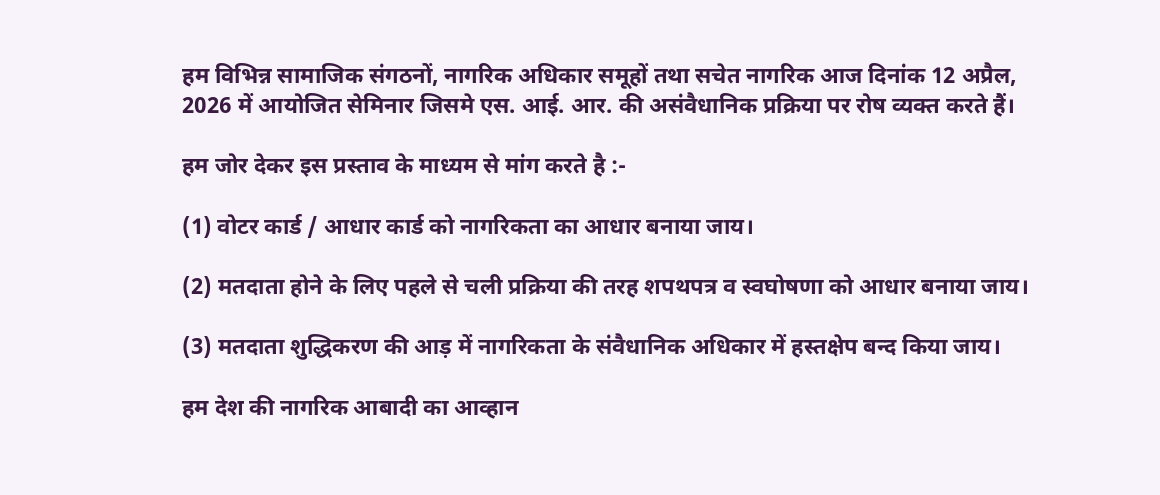हम विभिन्न सामाजिक संगठनों, नागरिक अधिकार समूहों तथा सचेत नागरिक आज दिनांक 12 अप्रैल, 2026 में आयोजित सेमिनार जिसमे एस. आई. आर. की असंवैधानिक प्रक्रिया पर रोष व्यक्त करते हैं।

हम जोर देकर इस प्रस्ताव के माध्यम से मांग करते है :-

(1) वोटर कार्ड / आधार कार्ड को नागरिकता का आधार बनाया जाय।

(2) मतदाता होने के लिए पहले से चली प्रक्रिया की तरह शपथपत्र व स्वघोषणा को आधार बनाया जाय।

(3) मतदाता शुद्धिकरण की आड़ में नागरिकता के संवैधानिक अधिकार में हस्तक्षेप बन्द किया जाय।

हम देश की नागरिक आबादी का आव्हान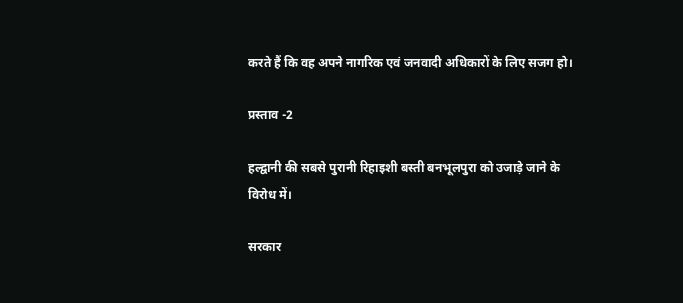करते हैं कि वह अपने नागरिक एवं जनवादी अधिकारों के लिए सजग हो।

प्रस्ताव -2

हल्द्वानी की सबसे पुरानी रिहाइशी बस्ती बनभूलपुरा को उजाड़े जाने के विरोध में।

सरकार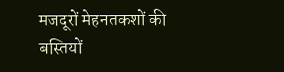मजदूरों मेहनतकशों की बस्तियों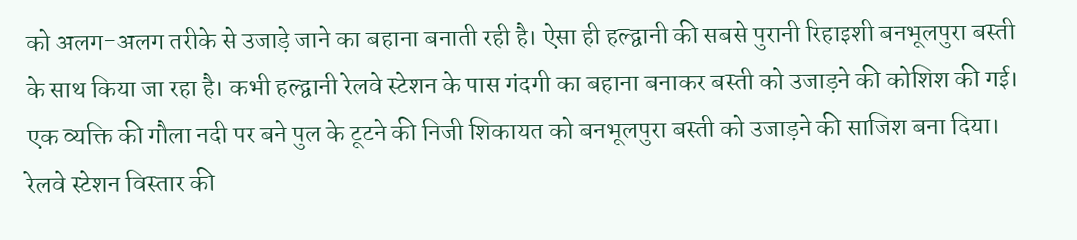को अलग-अलग तरीके से उजाड़े जाने का बहाना बनाती रही है। ऐसा ही हल्द्वानी की सबसे पुरानी रिहाइशी बनभूलपुरा बस्ती के साथ किया जा रहा है। कभी हल्द्वानी रेलवे स्टेशन के पास गंदगी का बहाना बनाकर बस्ती को उजाड़ने की कोशिश की गई। एक व्यक्ति की गौला नदी पर बने पुल के टूटने की निजी शिकायत को बनभूलपुरा बस्ती को उजाड़ने की साजिश बना दिया। रेलवे स्टेशन विस्तार की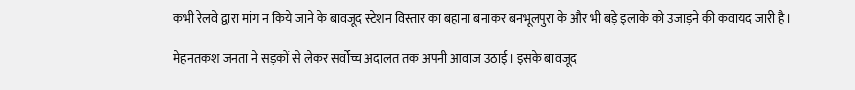कभी रेलवे द्वारा मांग न किये जाने के बावजूद स्टेशन विस्तार का बहाना बनाकर बनभूलपुरा के और भी बड़े इलाके को उजाड़ने की कवायद जारी है।

मेहनतकश जनता ने सड़कों से लेकर सर्वोच्च अदालत तक अपनी आवाज उठाई। इसके बावजूद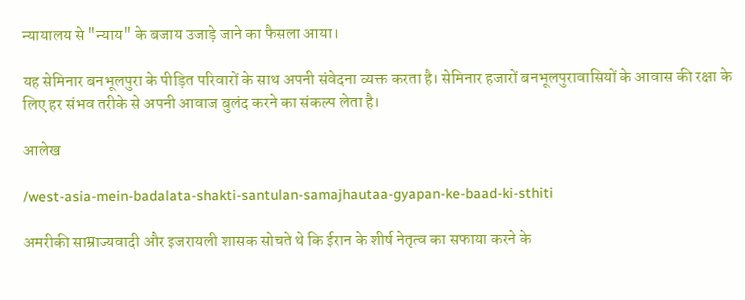न्यायालय से "न्याय" के बजाय उजाड़े जाने का फैसला आया।

यह सेमिनार बनभूलपुरा के पीड़ित परिवारों के साथ अपनी संवेदना व्यक्त करता है। सेमिनार हजारों बनभूलपुरावासियों के आवास की रक्षा के लिए हर संभव तरीके से अपनी आवाज बुलंद करने का संकल्प लेता है।

आलेख

/west-asia-mein-badalata-shakti-santulan-samajhautaa-gyapan-ke-baad-ki-sthiti

अमरीकी साम्राज्यवादी और इजरायली शासक सोचते थे कि ईरान के शीर्ष नेतृत्व का सफाया करने के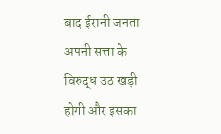बाद ईरानी जनता अपनी सत्ता के विरुद्ध उठ खड़ी होगी और इसका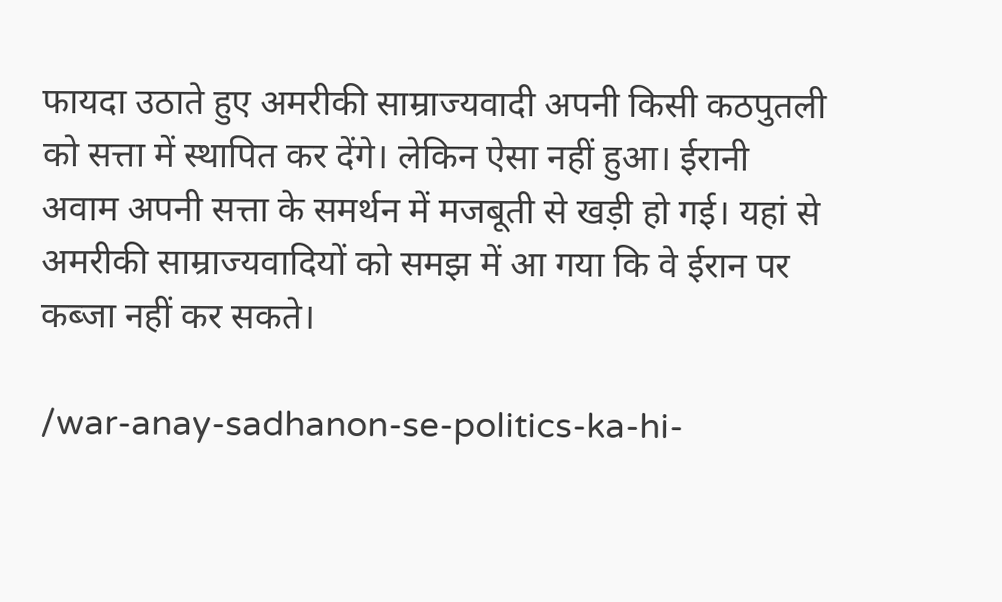फायदा उठाते हुए अमरीकी साम्राज्यवादी अपनी किसी कठपुतली को सत्ता में स्थापित कर देंगे। लेकिन ऐसा नहीं हुआ। ईरानी अवाम अपनी सत्ता के समर्थन में मजबूती से खड़ी हो गई। यहां से अमरीकी साम्राज्यवादियों को समझ में आ गया कि वे ईरान पर कब्जा नहीं कर सकते।

/war-anay-sadhanon-se-politics-ka-hi-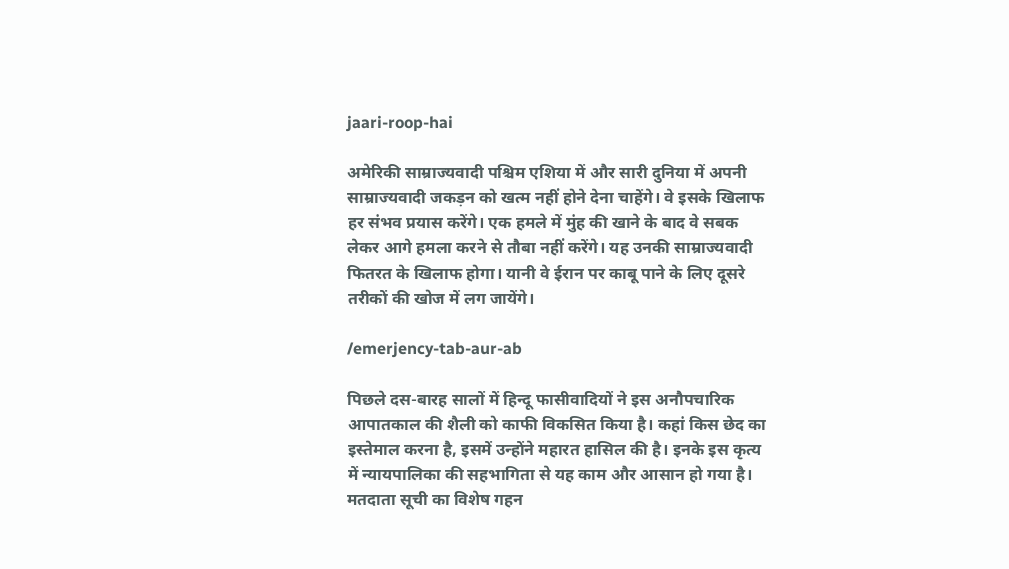jaari-roop-hai

अमेरिकी साम्राज्यवादी पश्चिम एशिया में और सारी दुनिया में अपनी साम्राज्यवादी जकड़न को खत्म नहीं होने देना चाहेंगे। वे इसके खिलाफ हर संभव प्रयास करेंगे। एक हमले में मुंह की खाने के बाद वे सबक लेकर आगे हमला करने से तौबा नहीं करेंगे। यह उनकी साम्राज्यवादी फितरत के खिलाफ होगा। यानी वे ईरान पर काबू पाने के लिए दूसरे तरीकों की खोज में लग जायेंगे।

/emerjency-tab-aur-ab

पिछले दस-बारह सालों में हिन्दू फासीवादियों ने इस अनौपचारिक आपातकाल की शैली को काफी विकसित किया है। कहां किस छेद का इस्तेमाल करना है, इसमें उन्होंने महारत हासिल की है। इनके इस कृत्य में न्यायपालिका की सहभागिता से यह काम और आसान हो गया है। मतदाता सूची का विशेष गहन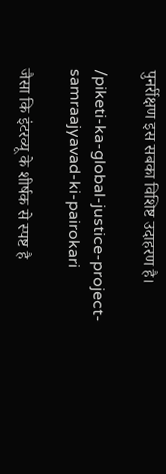पुनर्रीक्षण इस सबका विशिष्ट उदाहरण है।

/piketi-ka-global-justice-project-samraajyavad-ki-pairokari

जैसा कि इंटरव्यू के शीर्षक से स्पष्ट है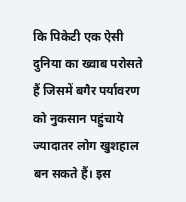कि पिकेटी एक ऐसी दुनिया का ख्वाब परोसते हैं जिसमें बगैर पर्यावरण को नुकसान पहुंचाये ज्यादातर लोग खुशहाल बन सकते हैं। इस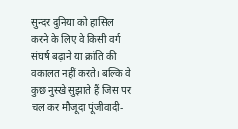सुन्दर दुनिया को हासिल करने के लिए वे किसी वर्ग संघर्ष बढ़ाने या क्रांति की वकालत नहीं करते। बल्कि वे कुछ नुस्खे सुझाते हैं जिस पर चल कर मौजूदा पूंजीवादी-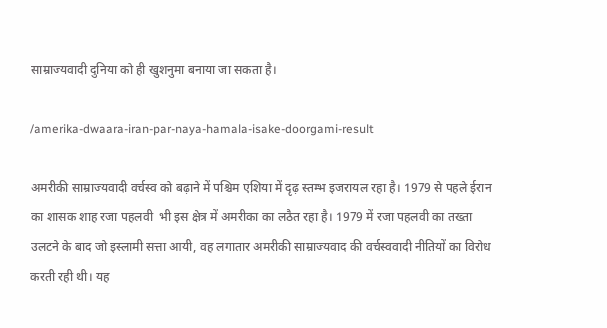साम्राज्यवादी दुनिया को ही खुशनुमा बनाया जा सकता है।

/amerika-dwaara-iran-par-naya-hamala-isake-doorgami-result

अमरीकी साम्राज्यवादी वर्चस्व को बढ़ाने में पश्चिम एशिया में दृढ़ स्तम्भ इजरायल रहा है। 1979 से पहले ईरान का शासक शाह रजा पहलवी  भी इस क्षेत्र में अमरीका का लठैत रहा है। 1979 में रजा पहलवी का तख्ता उलटने के बाद जो इस्लामी सत्ता आयी, वह लगातार अमरीकी साम्राज्यवाद की वर्चस्ववादी नीतियों का विरोध करती रही थी। यह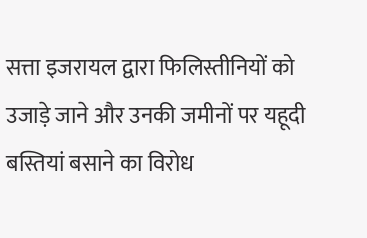सत्ता इजरायल द्वारा फिलिस्तीनियों को उजाड़े जाने और उनकी जमीनों पर यहूदी बस्तियां बसाने का विरोध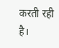करती रही है।